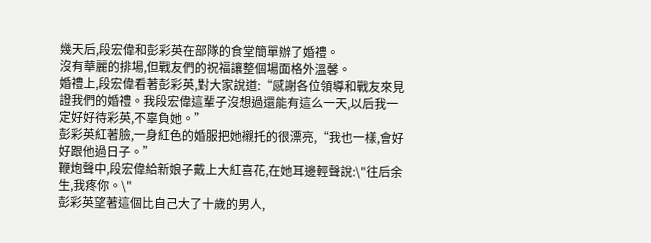幾天后,段宏偉和彭彩英在部隊的食堂簡單辦了婚禮。
沒有華麗的排場,但戰友們的祝福讓整個場面格外溫馨。
婚禮上,段宏偉看著彭彩英,對大家說道:“感謝各位領導和戰友來見證我們的婚禮。我段宏偉這輩子沒想過還能有這么一天,以后我一定好好待彩英,不辜負她。”
彭彩英紅著臉,一身紅色的婚服把她襯托的很漂亮,“我也一樣,會好好跟他過日子。”
鞭炮聲中,段宏偉給新娘子戴上大紅喜花,在她耳邊輕聲說:\"往后余生,我疼你。\"
彭彩英望著這個比自己大了十歲的男人,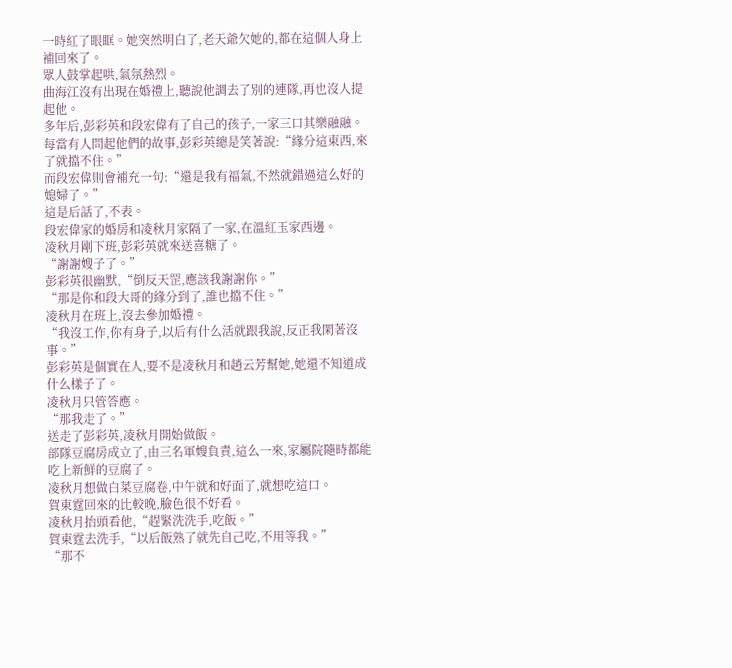一時紅了眼眶。她突然明白了,老天爺欠她的,都在這個人身上補回來了。
眾人鼓掌起哄,氣氛熱烈。
曲海江沒有出現在婚禮上,聽說他調去了別的連隊,再也沒人提起他。
多年后,彭彩英和段宏偉有了自己的孩子,一家三口其樂融融。每當有人問起他們的故事,彭彩英總是笑著說:“緣分這東西,來了就擋不住。”
而段宏偉則會補充一句:“還是我有福氣,不然就錯過這么好的媳婦了。”
這是后話了,不表。
段宏偉家的婚房和凌秋月家隔了一家,在溫紅玉家西邊。
凌秋月剛下班,彭彩英就來送喜糖了。
“謝謝嫂子了。”
彭彩英很幽默,“倒反天罡,應該我謝謝你。”
“那是你和段大哥的緣分到了,誰也擋不住。”
凌秋月在班上,沒去參加婚禮。
“我沒工作,你有身子,以后有什么活就跟我說,反正我閑著沒事。”
彭彩英是個實在人,要不是凌秋月和趙云芳幫她,她還不知道成什么樣子了。
凌秋月只管答應。
“那我走了。”
送走了彭彩英,凌秋月開始做飯。
部隊豆腐房成立了,由三名軍嫂負責,這么一來,家屬院隨時都能吃上新鮮的豆腐了。
凌秋月想做白菜豆腐卷,中午就和好面了,就想吃這口。
賀東霆回來的比較晚,臉色很不好看。
凌秋月抬頭看他,“趕緊洗洗手,吃飯。”
賀東霆去洗手,“以后飯熟了就先自己吃,不用等我。”
“那不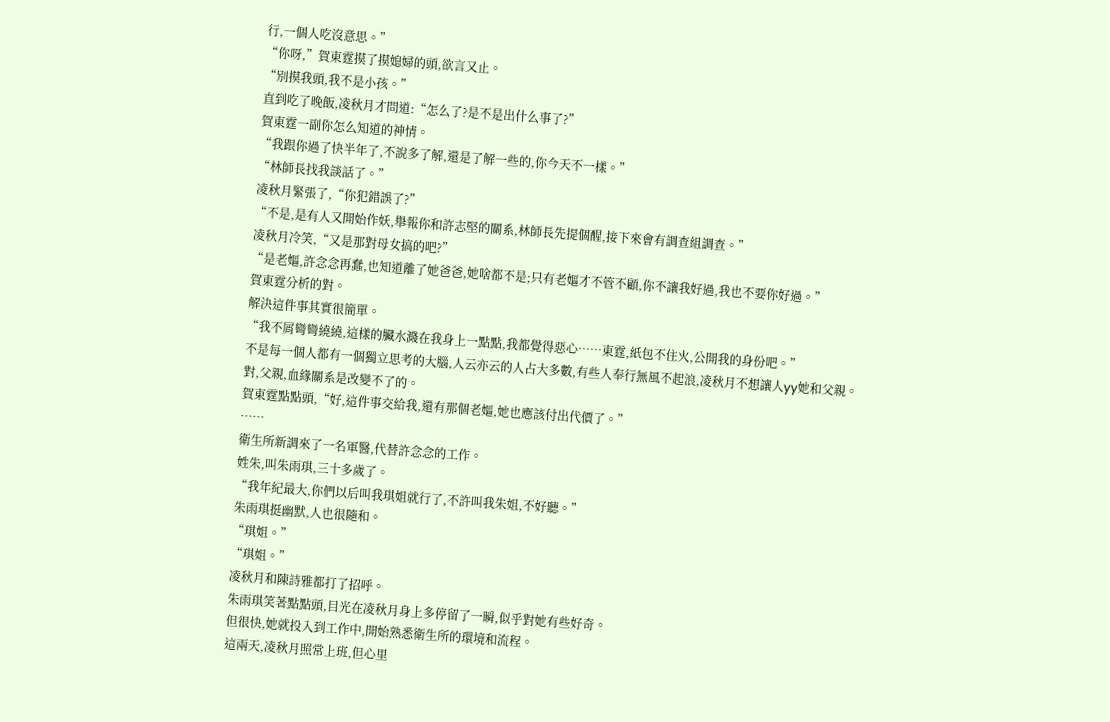行,一個人吃沒意思。”
“你呀,”賀東霆摸了摸媳婦的頭,欲言又止。
“別摸我頭,我不是小孩。”
直到吃了晚飯,凌秋月才問道:“怎么了?是不是出什么事了?”
賀東霆一副你怎么知道的神情。
“我跟你過了快半年了,不說多了解,還是了解一些的,你今天不一樣。”
“林師長找我談話了。”
凌秋月緊張了,“你犯錯誤了?”
“不是,是有人又開始作妖,舉報你和許志堅的關系,林師長先提個醒,接下來會有調查組調查。”
凌秋月冷笑,“又是那對母女搞的吧?”
“是老嫗,許念念再蠢,也知道離了她爸爸,她啥都不是;只有老嫗才不管不顧,你不讓我好過,我也不要你好過。”
賀東霆分析的對。
解決這件事其實很簡單。
“我不屑彎彎繞繞,這樣的臟水濺在我身上一點點,我都覺得惡心……東霆,紙包不住火,公開我的身份吧。”
不是每一個人都有一個獨立思考的大腦,人云亦云的人占大多數,有些人奉行無風不起浪,凌秋月不想讓人yy她和父親。
對,父親,血緣關系是改變不了的。
賀東霆點點頭,“好,這件事交給我,還有那個老嫗,她也應該付出代價了。”
……
衛生所新調來了一名軍醫,代替許念念的工作。
姓朱,叫朱雨琪,三十多歲了。
“我年紀最大,你們以后叫我琪姐就行了,不許叫我朱姐,不好聽。”
朱雨琪挺幽默,人也很隨和。
“琪姐。”
“琪姐。”
凌秋月和陳詩雅都打了招呼。
朱雨琪笑著點點頭,目光在凌秋月身上多停留了一瞬,似乎對她有些好奇。
但很快,她就投入到工作中,開始熟悉衛生所的環境和流程。
這兩天,凌秋月照常上班,但心里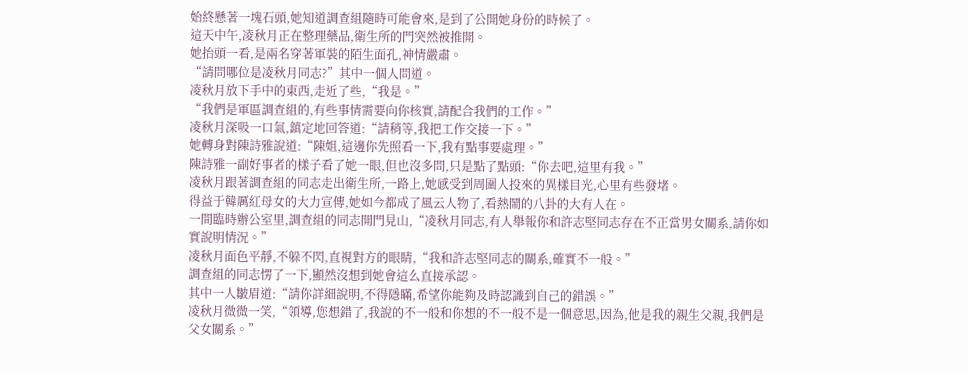始終懸著一塊石頭,她知道調查組隨時可能會來,是到了公開她身份的時候了。
這天中午,凌秋月正在整理藥品,衛生所的門突然被推開。
她抬頭一看,是兩名穿著軍裝的陌生面孔,神情嚴肅。
“請問哪位是凌秋月同志?”其中一個人問道。
凌秋月放下手中的東西,走近了些,“我是。”
“我們是軍區調查組的,有些事情需要向你核實,請配合我們的工作。”
凌秋月深吸一口氣,鎮定地回答道:“請稍等,我把工作交接一下。”
她轉身對陳詩雅說道:“陳姐,這邊你先照看一下,我有點事要處理。”
陳詩雅一副好事者的樣子看了她一眼,但也沒多問,只是點了點頭:“你去吧,這里有我。”
凌秋月跟著調查組的同志走出衛生所,一路上,她感受到周圍人投來的異樣目光,心里有些發堵。
得益于韓厲紅母女的大力宣傳,她如今都成了風云人物了,看熱鬧的八卦的大有人在。
一間臨時辦公室里,調查組的同志開門見山,“凌秋月同志,有人舉報你和許志堅同志存在不正當男女關系,請你如實說明情況。”
凌秋月面色平靜,不躲不閃,直視對方的眼睛,“我和許志堅同志的關系,確實不一般。”
調查組的同志愣了一下,顯然沒想到她會這么直接承認。
其中一人皺眉道:“請你詳細說明,不得隱瞞,希望你能夠及時認識到自己的錯誤。”
凌秋月微微一笑,“領導,您想錯了,我說的不一般和你想的不一般不是一個意思,因為,他是我的親生父親,我們是父女關系。”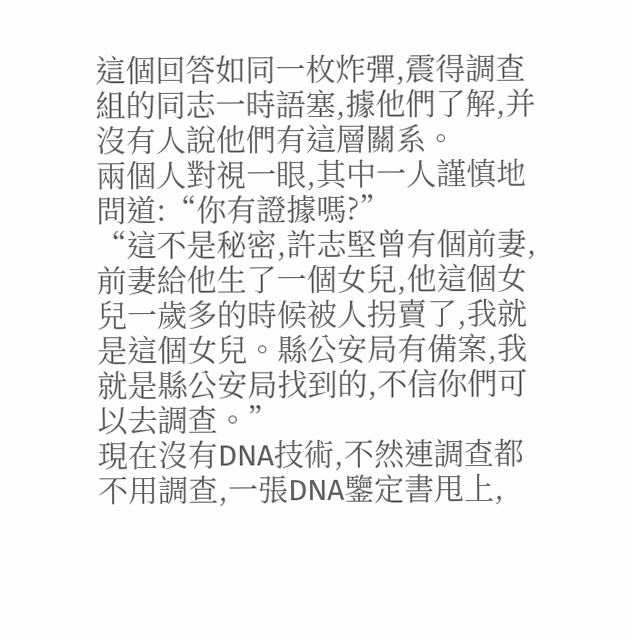這個回答如同一枚炸彈,震得調查組的同志一時語塞,據他們了解,并沒有人說他們有這層關系。
兩個人對視一眼,其中一人謹慎地問道:“你有證據嗎?”
“這不是秘密,許志堅曾有個前妻,前妻給他生了一個女兒,他這個女兒一歲多的時候被人拐賣了,我就是這個女兒。縣公安局有備案,我就是縣公安局找到的,不信你們可以去調查。”
現在沒有DNA技術,不然連調查都不用調查,一張DNA鑒定書甩上,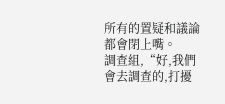所有的置疑和議論都會閉上嘴。
調查組,“好,我們會去調查的,打擾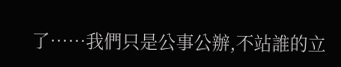了……我們只是公事公辦,不站誰的立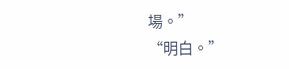場。”
“明白。”